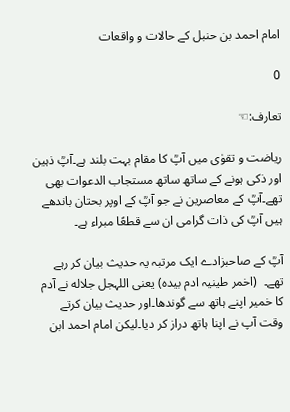امام احمد بن حنبل کے حالات و واقعات

0

تعارف:☜

ریاضت و تقوٰی میں آپؒ کا مقام بہت بلند ہے۔آپؒ ذہین اور ذکی ہونے کے ساتھ ساتھ مستجاب الدعوات بھی تھے۔آپؒ کے معاصرین نے جو آپؒ کے اوپر بحتان باندھے ہیں آپؒ کی ذات گرامی ان سے قطعًا مبراء ہے۔

آپؒ کے صاحبزادے ایک مرتبہ یہ حدیث بیان کر رہے تھے۔  (اخمر طینیہ ادم بیدہ) یعنی اللہجل جلاله نے آدم کا خمیر اپنے ہاتھ سے گوندھا۔اور حدیث بیان کرتے وقت آپ نے اپنا ہاتھ دراز کر دیا۔لیکن امام احمد ابن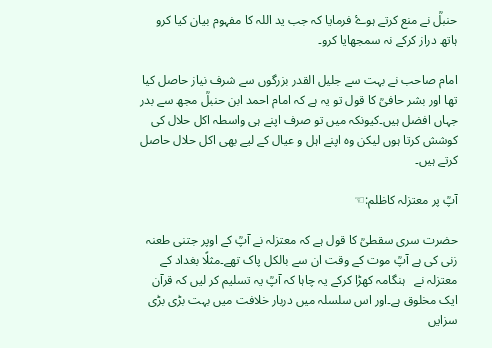حنبلؒ نے منع کرتے ہوۓ فرمایا کہ جب ید اللہ کا مفہوم بیان کیا کرو ہاتھ دراز کرکے نہ سمجھایا کرو۔

امام صاحب نے بہت سے جلیل القدر بزرگوں سے شرف نیاز حاصل کیا تھا اور بشر حافیؒ کا قول تو یہ ہے کہ امام احمد ابن حنبلؒ مجھ سے بدر جہاں افضل ہیں۔کیونکہ میں تو صرف اپنے ہی واسطہ اکل حلال کی کوشش کرتا ہوں لیکن وہ اپنے اہل و عیال کے لیے بھی اکل حلال حاصل کرتے ہیں۔

آپؒ پر معتزلہ کاظلم:☜

حضرت سری سقطیؒ کا قول ہے کہ معتزلہ نے آپؒ کے اوپر جتنی طعنہ زنی کی ہے آپؒ موت کے وقت ان سے بالکل پاک تھے۔مثلًا بغداد کے معتزلہ نے   ہنگامہ کھڑا کرکے یہ چاہا کہ آپؒ یہ تسلیم کر لیں کہ قرآن ایک مخلوق ہے۔اور اس سلسلہ میں دربار خلافت میں بہت بڑی بڑی سزایں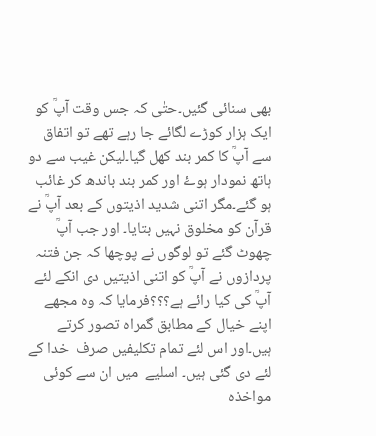بھی سنائی گئیں۔حتٰی کہ جس وقت آپؒ کو ایک ہزار کوڑے لگائے جا رہے تھے تو اتفاق سے آپؒ کا کمر بند کھل گیا۔لیکن غیب سے دو ہاتھ نمودار ہوۓ اور کمر بند باندھ کر غائب ہو گئے۔مگر اتنی شدید اذیتوں کے بعد آپؒ نے قرآن کو مخلوق نہیں بتایا۔ اور جب آپؒ چھوٹ گئے تو لوگوں نے پوچھا کہ جن فتنہ پردازوں نے آپؒ کو اتنی اذیتیں دی انکے لئے آپؒ کی کیا رائے ہے؟؟؟فرمایا کہ وہ مجھے اپنے خیال کے مطابق گمراہ تصور کرتے ہیں۔اور اس لئے تمام تکلیفیں صرف  خدا کے لئے دی گئی ہیں۔ اسلیے  میں ان سے کوئی مواخذہ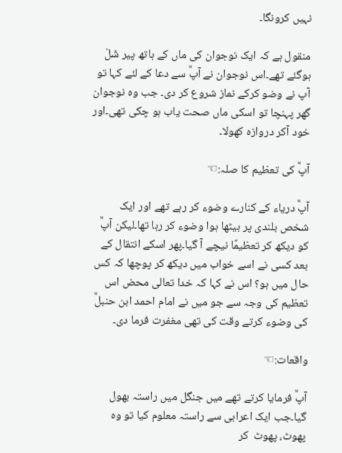نہیں کرونگا۔

منقول ہے کہ ایک نوجوان کی ماں کے ہاتھ پیر شَلْ ہوگئے تھے۔اس نوجوان نے آپؒ سے دعا کے لئے کہا تو آپ نے وضو کرکے نماز شروع کر دی۔ جب وہ نوجوان گھر پہنچا تو اسکی ماں صحت یاب ہو چکی تھی۔اور خود آکر دروازہ کھولا۔

آپؒ کی تعظیم کا صلہ:☜

آپؒ دریاء کے کنارے وضوء کر رہے تھے اور ایک شخص بلندی پر بیٹھا ہوا وضوء کر رہا تھا۔لیکن آپؒ کو دیکھ کر تعظیمًا نیچے آ گیا۔پھر اسکے انتقال کے بعد کسی نے اسے خواب میں دیکھ کر پوچھا کہ کس حال میں ہو؟ اس نے کہا کہ خدا تعالی محض اس تعظیم کی وجہ سے جو میں نے امام احمد ابن حنبلؒ کی وضوء کرتے وقت کی تھی مغفرت فرما دی۔

واقعات:☜

آپؒ فرمایا کرتے تھے میں جنگل میں راستہ بھول گیا۔جب ایک اعرابی سے راستہ معلوم کیا تو وہ پھوٹ، پھوٹ  کر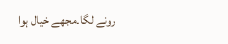رونے لگا۔مجھے خیال ہوا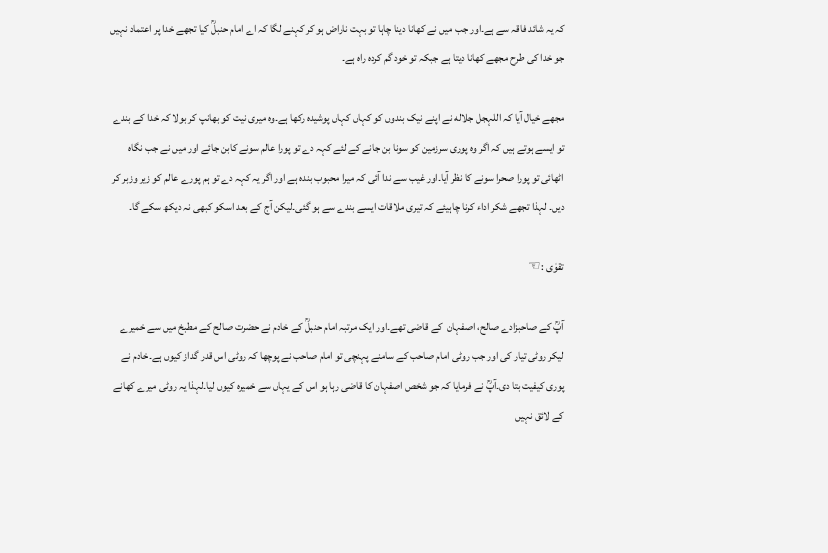کہ یہ شائد فاقہ سے ہے۔اور جب میں نے کھانا دینا چاہا تو بہت ناراض ہو کر کہنے لگا کہ اے امام حنبلؒ کیا تجھے خدا پر اعتماد نہیں جو خدا کی طرح مجھے کھانا دیتا ہے جبکہ تو خود گم کردہ راہ ہے۔

مجھے خیال آیا کہ اللہجل جلاله نے اپنے نیک بندوں کو کہاں کہاں پوشیدہ رکھا ہے۔وہ میری نیت کو بھانپ کر بولا کہ خدا کے بندے تو ایسے ہوتے ہیں کہ اگر وہ پوری سرزمین کو سونا بن جانے کے لئے کہہ دے تو پورا عالم سونے کابن جائے اور میں نے جب نگاہ اٹھائی تو پورا صحرا سونے کا نظر آیا۔اور غیب سے ندا آئی کہ میرا محبوب بندہ ہے اور اگر یہ کہہ دے تو ہم پورے عالم کو زیر وزبر کر دیں۔ لہذا تجھے شکر اداء کرنا چاہیئے کہ تیری ملاقات ایسے بندے سے ہو گئی۔لیکن آج کے بعد اسکو کبھی نہ دیکھ سکے گا۔

تقوٰی :☜

آپؒ کے صاحبزادے صالح، اصفہان  کے قاضی تھے۔اور ایک مرتبہ امام حنبلؒ کے خادم نے حضرت صالح کے مطبخ میں سے خمیرے لیکر روٹی تیار کی اور جب روٹی امام صاحب کے سامنے پہنچی تو امام صاحب نے پوچھا کہ روٹی اس قدر گداز کیوں ہے۔خادم نے پوری کیفیت بتا دی۔آپؒ نے فرمایا کہ جو شخص اصفہان کا قاضی رہا ہو اس کے یہاں سے خمیرہ کیوں لیا۔لہذا یہ روٹی میرے کھانے کے لائق نہیں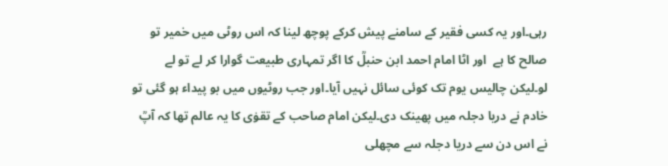رہی۔اور یہ کسی فقیر کے سامنے پیش کرکے پوچھ لینا کہ اس روٹی میں خمیر تو صالح کا ہے  اور اٹا امام احمد ابن حنبلؒ کا اگر تمہاری طبیعت گوارا کر لے تو لے لو۔لیکن چالیس یوم تک کوئی سائل نہیں آیا۔اور جب روٹیوں میں بو پیداء ہو گئی تو خادم نے دریا دجلہ میں پھینک دی۔لیکن امام صاحب کے تقوٰی کا یہ عالم تھا کہ آپؒ نے اس دن سے دریا دجلہ سے مچھلی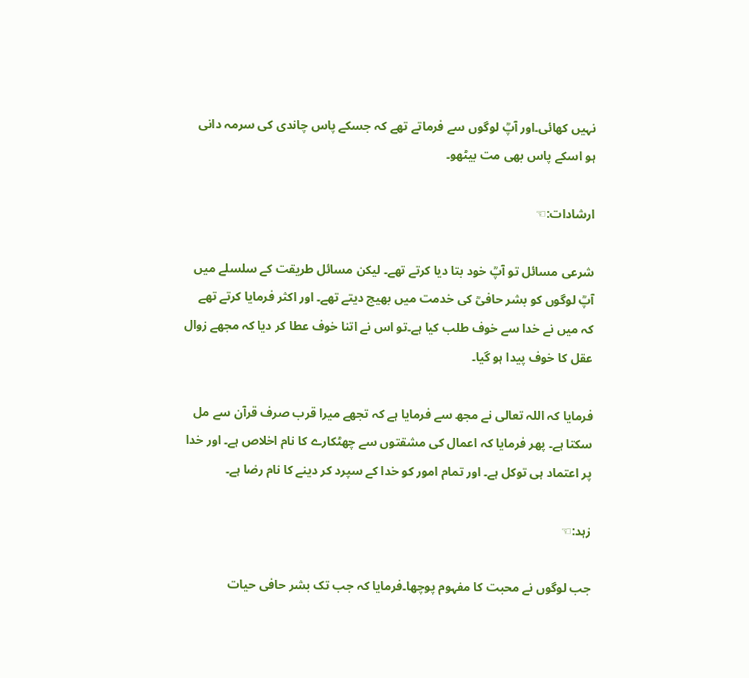نہیں کھائی۔اور آپؒ لوگوں سے فرماتے تھے کہ جسکے پاس چاندی کی سرمہ دانی ہو اسکے پاس بھی مت بیٹھو۔

ارشادات:☜

شرعی مسائل تو آپؒ خود بتا دیا کرتے تھے۔ لیکن مسائل طریقت کے سلسلے میں آپؒ لوگوں کو بشر حافیؒ کی خدمت میں بھیج دیتے تھے۔ اور اکثر فرمایا کرتے تھے کہ میں نے خدا سے خوف طلب کیا ہے۔تو اس نے اتنا خوف عطا کر دیا کہ مجھے زوال عقل کا خوف پیدا ہو گیا۔

فرمایا کہ اللہ تعالی نے مجھ سے فرمایا ہے کہ تجھے میرا قرب صرف قرآن سے مل سکتا ہے۔ پھر فرمایا کہ اعمال کی مشقتوں سے چھٹکارے کا نام اخلاص ہے۔ اور خدا پر اعتماد ہی توکل ہے۔ اور تمام امور کو خدا کے سپرد کر دینے کا نام رضا ہے۔

زہد:☜

جب لوگوں نے محبت کا مفہوم پوچھا۔فرمایا کہ جب تک بشر حافی حیات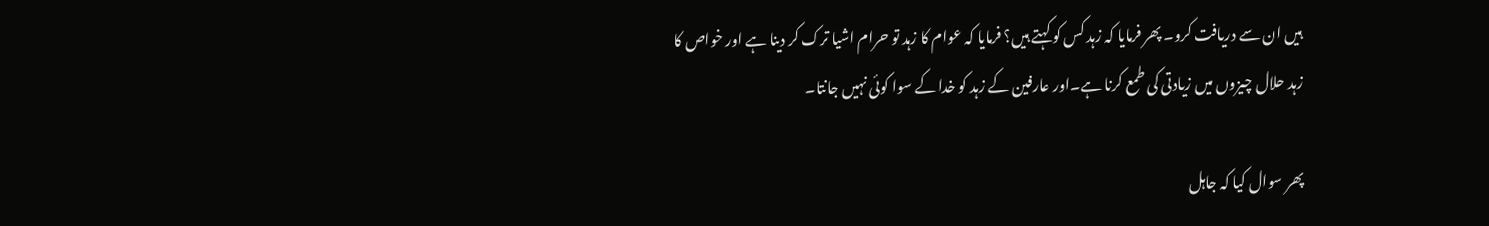ہیں ان سے دریافت کرو۔ پھر فرمایا کہ زہد کس کو کہتے ہیں؟ فرمایا کہ عوام کا زہد تو حرام اشیا ترک کر دینا ہے اور خواص کا زہد حلال چیزوں میں زیادتی کی طمع کرنا ہے۔اور عارفین کے زہد کو خدا کے سوا کوئی نہیں جانتا۔

پھر سوال کیا کہ جاہل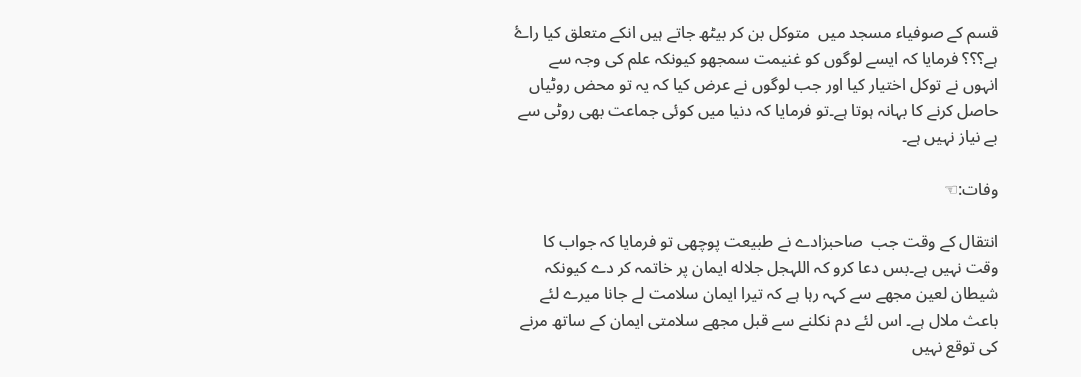قسم کے صوفیاء مسجد میں  متوکل بن کر بیٹھ جاتے ہیں انکے متعلق کیا راۓ ہے؟؟؟ فرمایا کہ ایسے لوگوں کو غنیمت سمجھو کیونکہ علم کی وجہ سے انہوں نے توکل اختیار کیا اور جب لوگوں نے عرض کیا کہ یہ تو محض روٹیاں حاصل کرنے کا بہانہ ہوتا ہے۔تو فرمایا کہ دنیا میں کوئی جماعت بھی روٹی سے بے نیاز نہیں ہے۔

وفات:☜

انتقال کے وقت جب  صاحبزادے نے طبیعت پوچھی تو فرمایا کہ جواب کا وقت نہیں ہے۔بس دعا کرو کہ اللہجل جلاله ایمان پر خاتمہ کر دے کیونکہ شیطان لعین مجھے سے کہہ رہا ہے کہ تیرا ایمان سلامت لے جانا میرے لئے باعث ملال ہے۔ اس لئے دم نکلنے سے قبل مجھے سلامتی ایمان کے ساتھ مرنے کی توقع نہیں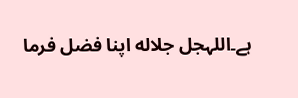ہے۔اللہجل جلاله اپنا فضل فرما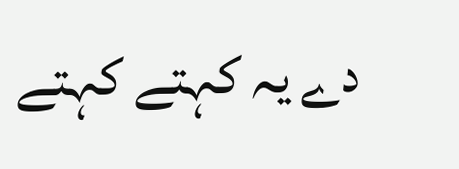دے یہ کہتے کہتے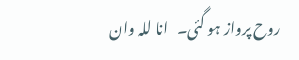روح پرواز ہو گئی۔   انا للہ وان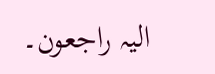الیہ راجعون۔